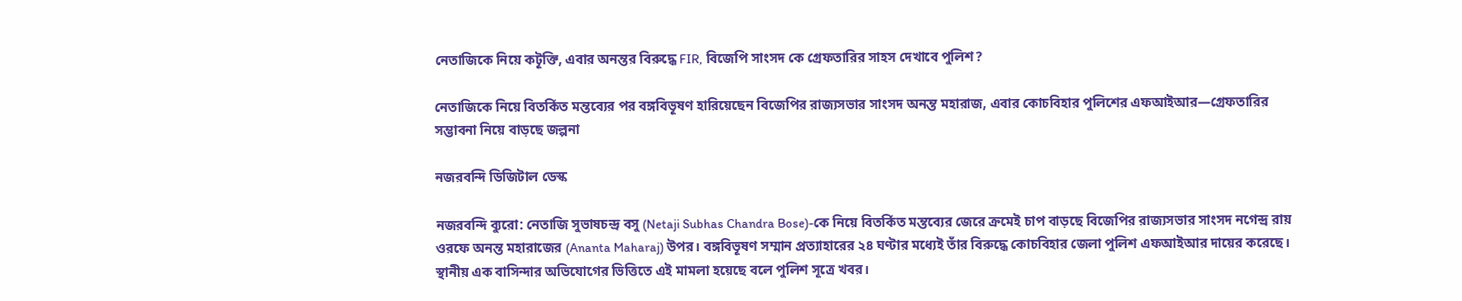নেতাজিকে নিয়ে কটূক্তি, এবার অনন্তর বিরুদ্ধে FIR, বিজেপি সাংসদ কে গ্রেফতারির সাহস দেখাবে পুলিশ?

নেতাজিকে নিয়ে বিতর্কিত মন্তব্যের পর বঙ্গবিভূষণ হারিয়েছেন বিজেপির রাজ্যসভার সাংসদ অনন্ত মহারাজ, এবার কোচবিহার পুলিশের এফআইআর—গ্রেফতারির সম্ভাবনা নিয়ে বাড়ছে জল্পনা

নজরবন্দি ডিজিটাল ডেস্ক

নজরবন্দি ব্যুরো: নেতাজি সুভাষচন্দ্র বসু (Netaji Subhas Chandra Bose)-কে নিয়ে বিতর্কিত মন্তব্যের জেরে ক্রমেই চাপ বাড়ছে বিজেপির রাজ্যসভার সাংসদ নগেন্দ্র রায় ওরফে অনন্ত মহারাজের (Ananta Maharaj) উপর। বঙ্গবিভূষণ সম্মান প্রত্যাহারের ২৪ ঘণ্টার মধ্যেই তাঁর বিরুদ্ধে কোচবিহার জেলা পুলিশ এফআইআর দায়ের করেছে। স্থানীয় এক বাসিন্দার অভিযোগের ভিত্তিতে এই মামলা হয়েছে বলে পুলিশ সূত্রে খবর।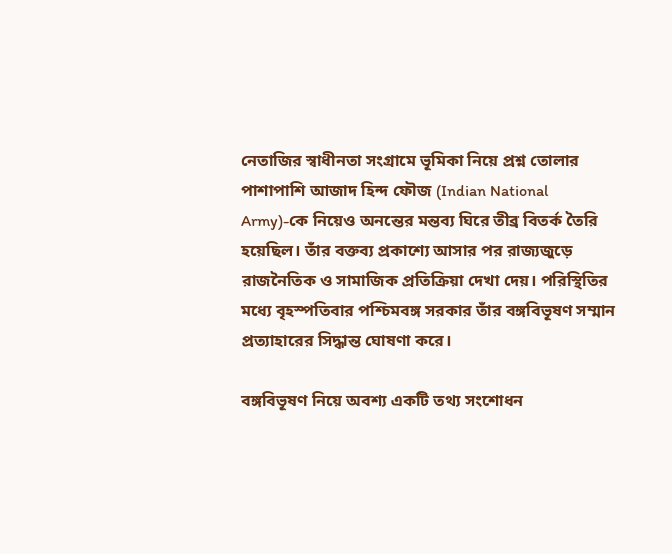নেতাজির স্বাধীনতা সংগ্রামে ভূমিকা নিয়ে প্রশ্ন তোলার পাশাপাশি আজাদ হিন্দ ফৌজ (Indian National Army)-কে নিয়েও অনন্তের মন্তব্য ঘিরে তীব্র বিতর্ক তৈরি হয়েছিল। তাঁর বক্তব্য প্রকাশ্যে আসার পর রাজ্যজুড়ে রাজনৈতিক ও সামাজিক প্রতিক্রিয়া দেখা দেয়। পরিস্থিতির মধ্যে বৃহস্পতিবার পশ্চিমবঙ্গ সরকার তাঁর বঙ্গবিভূষণ সম্মান প্রত্যাহারের সিদ্ধান্ত ঘোষণা করে।

বঙ্গবিভূষণ নিয়ে অবশ্য একটি তথ্য সংশোধন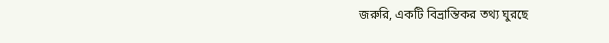জরুরি, একটি বিভ্রান্তিকর তথ্য ঘুরছে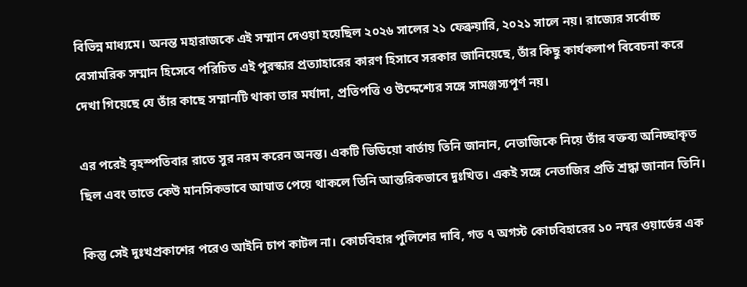বিভিন্ন মাধ্যমে। অনন্ত মহারাজকে এই সম্মান দেওয়া হয়েছিল ২০২৬ সালের ২১ ফেব্রুয়ারি, ২০২১ সালে নয়। রাজ্যের সর্বোচ্চ বেসামরিক সম্মান হিসেবে পরিচিত এই পুরস্কার প্রত্যাহারের কারণ হিসাবে সরকার জানিয়েছে, তাঁর কিছু কার্যকলাপ বিবেচনা করে দেখা গিয়েছে যে তাঁর কাছে সম্মানটি থাকা তার মর্যাদা, প্রতিপত্তি ও উদ্দেশ্যের সঙ্গে সামঞ্জস্যপূর্ণ নয়।

এর পরেই বৃহস্পতিবার রাতে সুর নরম করেন অনন্ত। একটি ভিডিয়ো বার্তায় তিনি জানান, নেতাজিকে নিয়ে তাঁর বক্তব্য অনিচ্ছাকৃত ছিল এবং তাতে কেউ মানসিকভাবে আঘাত পেয়ে থাকলে তিনি আন্তরিকভাবে দুঃখিত। একই সঙ্গে নেতাজির প্রতি শ্রদ্ধা জানান তিনি।

কিন্তু সেই দুঃখপ্রকাশের পরেও আইনি চাপ কাটল না। কোচবিহার পুলিশের দাবি, গত ৭ অগস্ট কোচবিহারের ১০ নম্বর ওয়ার্ডের এক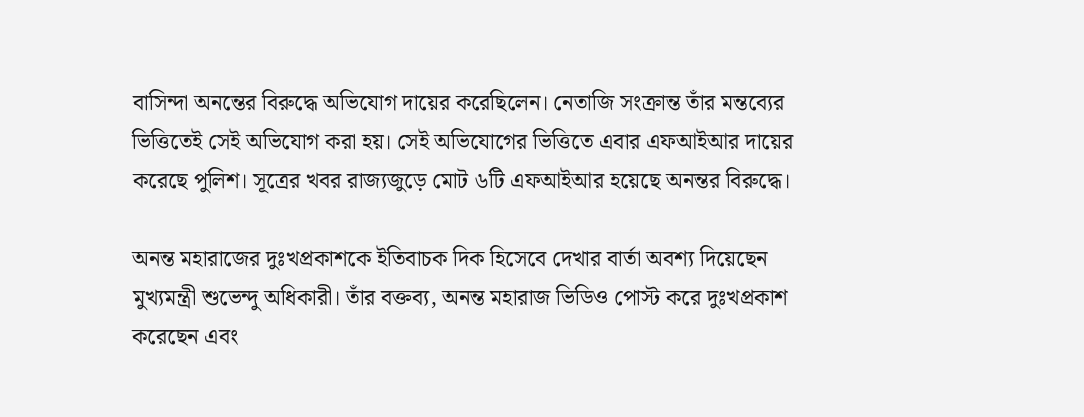বাসিন্দা অনন্তের বিরুদ্ধে অভিযোগ দায়ের করেছিলেন। নেতাজি সংক্রান্ত তাঁর মন্তব্যের ভিত্তিতেই সেই অভিযোগ করা হয়। সেই অভিযোগের ভিত্তিতে এবার এফআইআর দায়ের করেছে পুলিশ। সূত্রের খবর রাজ্যজুড়ে মোট ৬টি এফআইআর হয়েছে অনন্তর বিরুদ্ধে।

অনন্ত মহারাজের দুঃখপ্রকাশকে ইতিবাচক দিক হিসেবে দেখার বার্তা অবশ্য দিয়েছেন মুখ্যমন্ত্রী শুভেন্দু অধিকারী। তাঁর বক্তব্য, অনন্ত মহারাজ ভিডিও পোস্ট করে দুঃখপ্রকাশ করেছেন এবং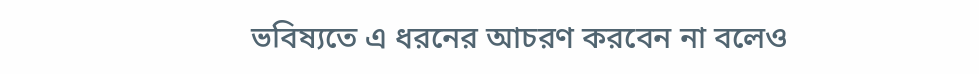ভবিষ্যতে এ ধরনের আচরণ করবেন না বলেও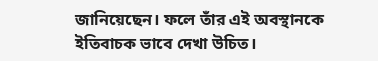জানিয়েছেন। ফলে তাঁর এই অবস্থানকে ইতিবাচক ভাবে দেখা উচিত।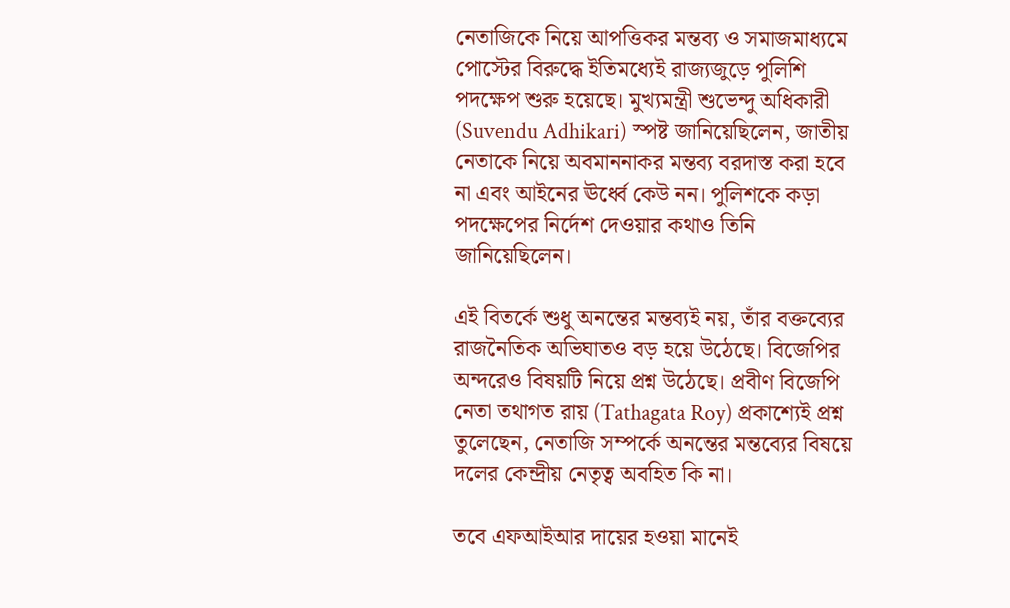নেতাজিকে নিয়ে আপত্তিকর মন্তব্য ও সমাজমাধ্যমে পোস্টের বিরুদ্ধে ইতিমধ্যেই রাজ্যজুড়ে পুলিশি পদক্ষেপ শুরু হয়েছে। মুখ্যমন্ত্রী শুভেন্দু অধিকারী (Suvendu Adhikari) স্পষ্ট জানিয়েছিলেন, জাতীয় নেতাকে নিয়ে অবমাননাকর মন্তব্য বরদাস্ত করা হবে না এবং আইনের ঊর্ধ্বে কেউ নন। পুলিশকে কড়া পদক্ষেপের নির্দেশ দেওয়ার কথাও তিনি জানিয়েছিলেন।

এই বিতর্কে শুধু অনন্তের মন্তব্যই নয়, তাঁর বক্তব্যের রাজনৈতিক অভিঘাতও বড় হয়ে উঠেছে। বিজেপির অন্দরেও বিষয়টি নিয়ে প্রশ্ন উঠেছে। প্রবীণ বিজেপি নেতা তথাগত রায় (Tathagata Roy) প্রকাশ্যেই প্রশ্ন তুলেছেন, নেতাজি সম্পর্কে অনন্তের মন্তব্যের বিষয়ে দলের কেন্দ্রীয় নেতৃত্ব অবহিত কি না।

তবে এফআইআর দায়ের হওয়া মানেই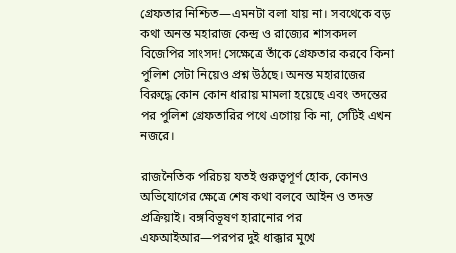গ্রেফতার নিশ্চিত—এমনটা বলা যায় না। সবথেকে বড় কথা অনন্ত মহারাজ কেন্দ্র ও রাজ্যের শাসকদল বিজেপির সাংসদ! সেক্ষেত্রে তাঁকে গ্রেফতার করবে কিনা পুলিশ সেটা নিয়েও প্রশ্ন উঠছে। অনন্ত মহারাজের বিরুদ্ধে কোন কোন ধারায় মামলা হয়েছে এবং তদন্তের পর পুলিশ গ্রেফতারির পথে এগোয় কি না, সেটিই এখন নজরে।

রাজনৈতিক পরিচয় যতই গুরুত্বপূর্ণ হোক, কোনও অভিযোগের ক্ষেত্রে শেষ কথা বলবে আইন ও তদন্ত প্রক্রিয়াই। বঙ্গবিভূষণ হারানোর পর এফআইআর—পরপর দুই ধাক্কার মুখে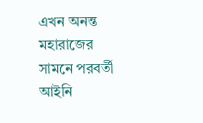এখন অনন্ত মহারাজের সামনে পরবর্তী আইনি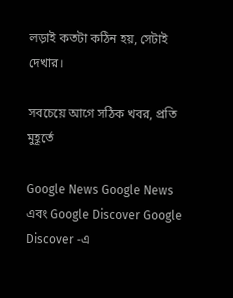লড়াই কতটা কঠিন হয়, সেটাই দেখার।

সবচেয়ে আগে সঠিক খবর, প্রতি মুহূর্তে

Google News Google News এবং Google Discover Google Discover -এ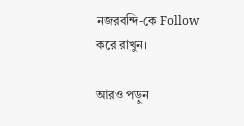নজরবন্দি-কে Follow করে রাখুন।

আরও পড়ুন